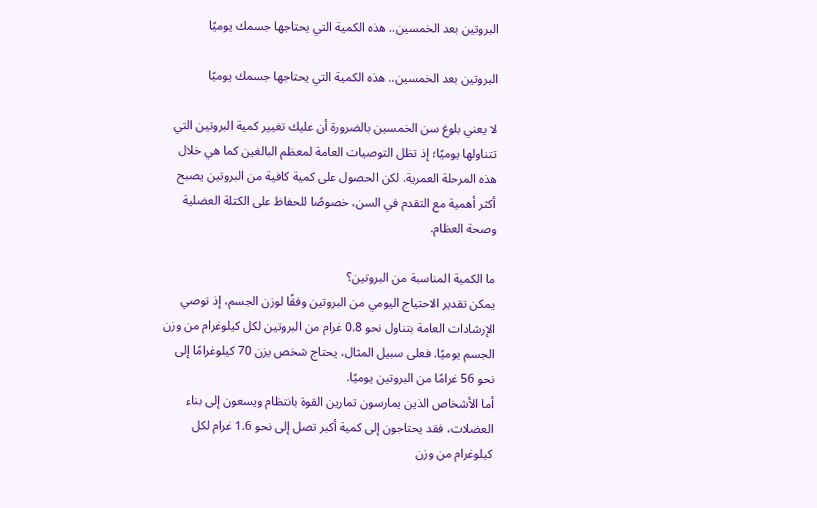البروتين بعد الخمسين.. هذه الكمية التي يحتاجها جسمك يوميًا

البروتين بعد الخمسين.. هذه الكمية التي يحتاجها جسمك يوميًا

لا يعني بلوغ سن الخمسين بالضرورة أن عليك تغيير كمية البروتين التي تتناولها يوميًا؛ إذ تظل التوصيات العامة لمعظم البالغين كما هي خلال هذه المرحلة العمرية. لكن الحصول على كمية كافية من البروتين يصبح أكثر أهمية مع التقدم في السن، خصوصًا للحفاظ على الكتلة العضلية وصحة العظام.

ما الكمية المناسبة من البروتين؟
يمكن تقدير الاحتياج اليومي من البروتين وفقًا لوزن الجسم، إذ توصي الإرشادات العامة بتناول نحو 0.8 غرام من البروتين لكل كيلوغرام من وزن الجسم يوميًا. فعلى سبيل المثال، يحتاج شخص يزن 70 كيلوغرامًا إلى نحو 56 غرامًا من البروتين يوميًا.
أما الأشخاص الذين يمارسون تمارين القوة بانتظام ويسعون إلى بناء العضلات، فقد يحتاجون إلى كمية أكبر تصل إلى نحو 1.6 غرام لكل كيلوغرام من وزن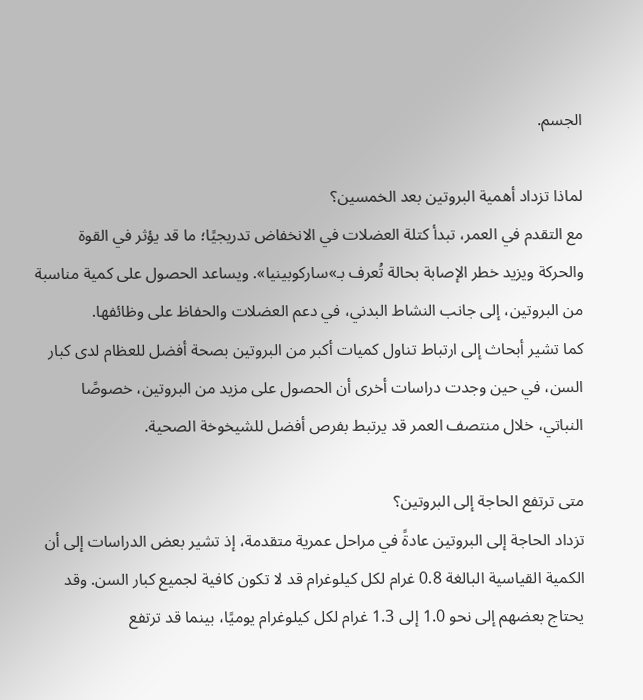الجسم.

لماذا تزداد أهمية البروتين بعد الخمسين؟
مع التقدم في العمر، تبدأ كتلة العضلات في الانخفاض تدريجيًا؛ ما قد يؤثر في القوة والحركة ويزيد خطر الإصابة بحالة تُعرف بـ»ساركوبينيا». ويساعد الحصول على كمية مناسبة من البروتين، إلى جانب النشاط البدني، في دعم العضلات والحفاظ على وظائفها.
كما تشير أبحاث إلى ارتباط تناول كميات أكبر من البروتين بصحة أفضل للعظام لدى كبار السن، في حين وجدت دراسات أخرى أن الحصول على مزيد من البروتين، خصوصًا النباتي، خلال منتصف العمر قد يرتبط بفرص أفضل للشيخوخة الصحية.

متى ترتفع الحاجة إلى البروتين؟
تزداد الحاجة إلى البروتين عادةً في مراحل عمرية متقدمة، إذ تشير بعض الدراسات إلى أن الكمية القياسية البالغة 0.8 غرام لكل كيلوغرام قد لا تكون كافية لجميع كبار السن. وقد يحتاج بعضهم إلى نحو 1.0 إلى 1.3 غرام لكل كيلوغرام يوميًا، بينما قد ترتفع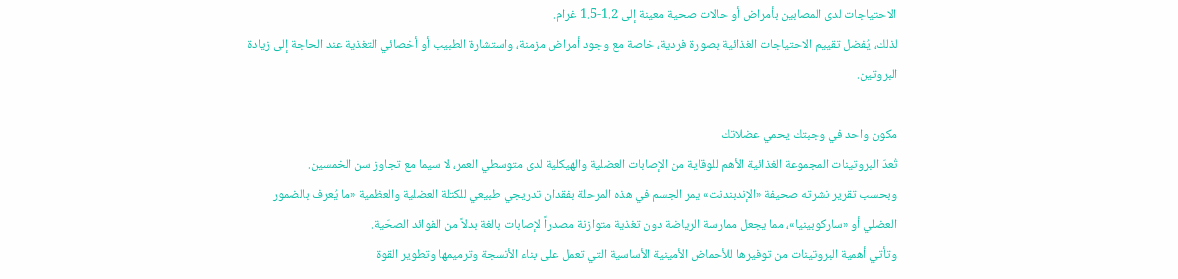الاحتياجات لدى المصابين بأمراض أو حالات صحية معينة إلى 1.2-1.5 غرام.
لذلك، يُفضل تقييم الاحتياجات الغذائية بصورة فردية، خاصة مع وجود أمراض مزمنة، واستشارة الطبيب أو أخصائي التغذية عند الحاجة إلى زيادة البروتين.

مكون واحد في وجبتك يحمي عضلاتك
تُعدّ البروتينات المجموعة الغذائية الأهم للوقاية من الإصابات العضلية والهيكلية لدى متوسطي العمر، لا سيما مع تجاوز سن الخمسين.
وبحسب تقرير نشرته صحيفة «الإندبندنت» يمر الجسم في هذه المرحلة بفقدان تدريجي طبيعي للكتلة العضلية والعظمية «ما يُعرف بالضمور العضلي أو «ساركوبينيا»، مما يجعل ممارسة الرياضة دون تغذية متوازنة مصدراً لإصابات بالغة بدلاً من الفوائد الصحّية.
وتأتي أهمية البروتينات من توفيرها للأحماض الأمينية الأساسية التي تعمل على بناء الأنسجة وترميمها وتطوير القوة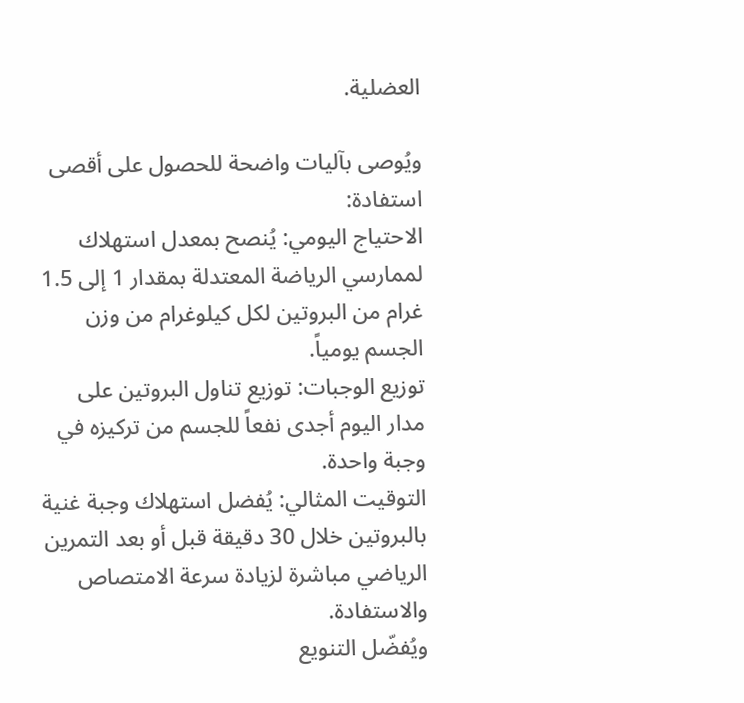العضلية.

ويُوصى بآليات واضحة للحصول على أقصى استفادة:
الاحتياج اليومي: يُنصح بمعدل استهلاك لممارسي الرياضة المعتدلة بمقدار 1 إلى 1.5 غرام من البروتين لكل كيلوغرام من وزن الجسم يومياً.
توزيع الوجبات: توزيع تناول البروتين على مدار اليوم أجدى نفعاً للجسم من تركيزه في وجبة واحدة.
التوقيت المثالي: يُفضل استهلاك وجبة غنية بالبروتين خلال 30 دقيقة قبل أو بعد التمرين الرياضي مباشرة لزيادة سرعة الامتصاص والاستفادة.
ويُفضّل التنويع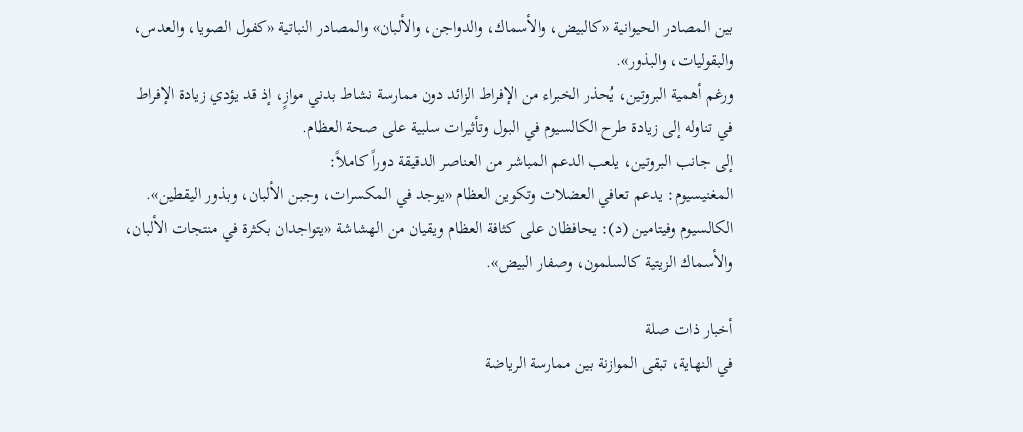بين المصادر الحيوانية «كالبيض، والأسماك، والدواجن، والألبان» والمصادر النباتية «كفول الصويا، والعدس، والبقوليات، والبذور».
ورغم أهمية البروتين، يُحذر الخبراء من الإفراط الزائد دون ممارسة نشاط بدني موازٍ، إذ قد يؤدي زيادة الإفراط في تناوله إلى زيادة طرح الكالسيوم في البول وتأثيرات سلبية على صحة العظام.
إلى جانب البروتين، يلعب الدعم المباشر من العناصر الدقيقة دوراً كاملاً:
المغنيسيوم: يدعم تعافي العضلات وتكوين العظام «يوجد في المكسرات، وجبن الألبان، وبذور اليقطين».
الكالسيوم وفيتامين (د): يحافظان على كثافة العظام ويقيان من الهشاشة «يتواجدان بكثرة في منتجات الألبان، والأسماك الزيتية كالسلمون، وصفار البيض».

أخبار ذات صلة
في النهاية، تبقى الموازنة بين ممارسة الرياضة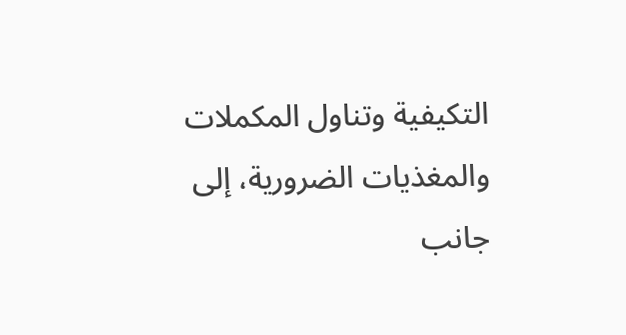التكيفية وتناول المكملات والمغذيات الضرورية، إلى جانب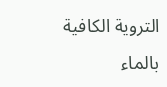التروية الكافية بالماء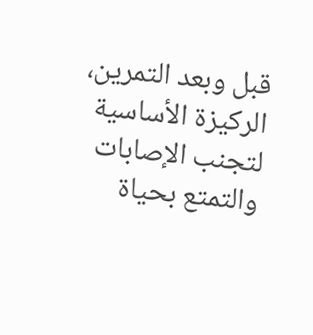قبل وبعد التمرين، الركيزة الأساسية لتجنب الإصابات والتمتع بحياة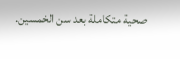صحية متكاملة بعد سن الخمسين.